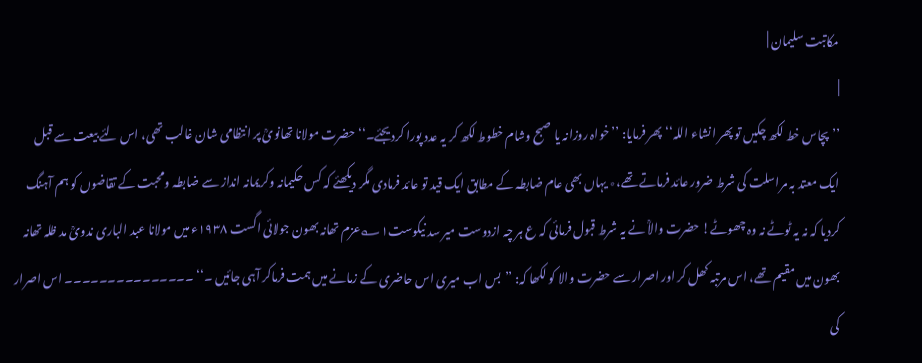مکاتبت سلیمان |
|
’’پچاس خط لکھ چکیں تو پھر انشاء اللہ‘‘ پھر فرمایا: ’’خواہ روزانہ یا صبح وشام خطوط لکھ کر یہ عدد پورا کردیجئے۔‘‘ حضرت مولانا تھانویؒ پر انتظامی شان غالب تھی، اس لئے بیعت سے قبل ایک معتد بہ مراسلت کی شرط ضرور عائد فرماتے تھے،٭ یہاں بھی عام ضابطہ کے مطابق ایک قید تو عائد فرمادی مگر دیکھئے کہ کس حکیمانہ وکریمانہ انداز سے ضابطہ ومحبت کے تقاضوں کو ہم آہنگ کردیا کہ نہ یہ ٹوٹے نہ وہ چھوٹے! حضرت والاؒ نے یہ شرط قبول فرمائی کہ ع ہر چہ ازدوست میر سد نیکوست۱؎عزم تھانہ بھون جولائی اگست ۱۹۳۸ء میں مولانا عبد الباری ندویؒ مد ظلہ تھانہ بھون میں مقیم تھے، اس مرتبہ کھل کر اور اصرار سے حضرت والا کو لکھا کہ: ’’بس اب میری اس حاضری کے زمانے میں ہمت فرماکر آہی جائیں ۔‘‘ ۔۔۔۔۔۔۔۔۔۔۔۔۔۔۔ اس اصرار کی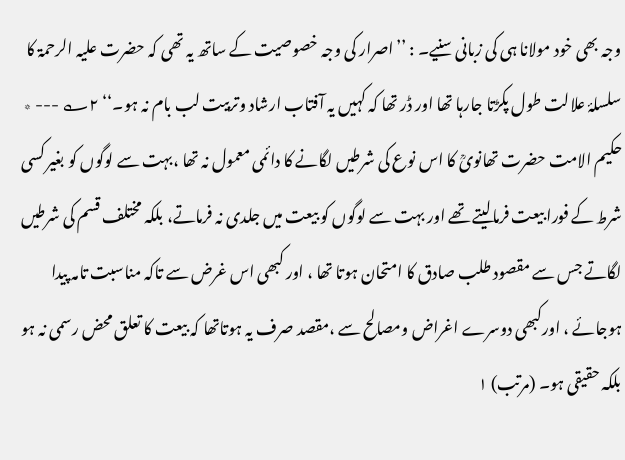وجہ بھی خود مولانا ہی کی زبانی سنیے۔ : ’’اصرار کی وجہ خصوصیت کے ساتھ یہ تھی کہ حضرت علیہ الرحمۃ کا سلسلۂ علالت طول پکڑتا جارہا تھا اور ڈر تھا کہ کہیں یہ آفتاب ارشاد وتربیت لب بام نہ ہو۔‘‘ ۲؎ --- ٭ حکیم الامت حضرت تھانویؒ کا اس نوع کی شرطیں لگانے کا دائمی معمول نہ تھا ،بہت سے لوگوں کو بغیر کسی شرط کے فورا بیعت فرمالیتے تھے اور بہت سے لوگوں کو بیعت میں جلدی نہ فرماتے، بلکہ مختلف قسم کی شرطیں لگاتے جس سے مقصود طلب صادق کا امتحان ہوتا تھا ، اور کبھی اس غرض سے تاکہ مناسبت تامہ پیدا ہوجائے ، اورکبھی دوسرے اغراض ومصالح سے ،مقصد صرف یہ ہوتاتھا کہ بیعت کا تعلق محض رسمی نہ ہو بلکہ حقیقی ہو۔ (مرتب) ۱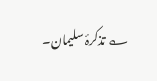؎ تذکرۂ سلیمان۔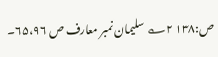ص:۱۳۸ ۲؎ سلیمان نمبر معارف ص ۶۵،۹۶۔